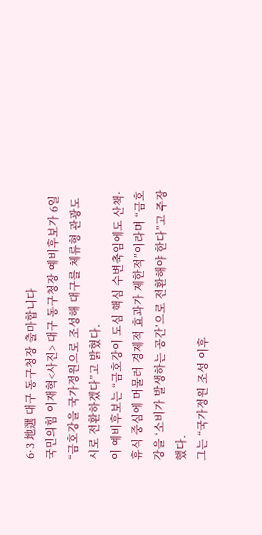6·3 地選 대구 동구청장 출마합니다
국민의힘 이재혁<사진> 대구 동구청장 예비후보가 6일 “금호강을 국가정원으로 조성해 대구를 체류형 관광도시로 전환하겠다”고 밝혔다.
이 예비후보는 “금호강이 도심 핵심 수변축임에도 산책·휴식 중심에 머물러 경제적 효과가 제한적”이라며 “금호강을 ‘소비가 발생하는 공간’으로 전환해야 한다”고 주장했다.
그는 “국가정원 조성 이후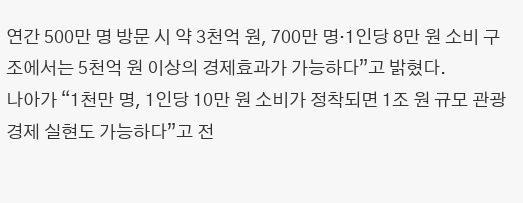연간 500만 명 방문 시 약 3천억 원, 700만 명·1인당 8만 원 소비 구조에서는 5천억 원 이상의 경제효과가 가능하다”고 밝혔다.
나아가 “1천만 명, 1인당 10만 원 소비가 정착되면 1조 원 규모 관광경제 실현도 가능하다”고 전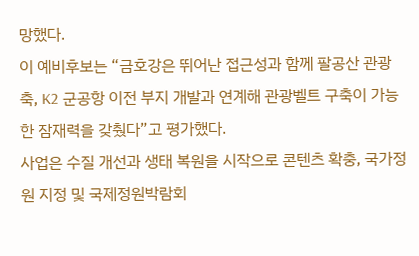망했다.
이 예비후보는 “금호강은 뛰어난 접근성과 함께 팔공산 관광축, K2 군공항 이전 부지 개발과 연계해 관광벨트 구축이 가능한 잠재력을 갖췄다”고 평가했다.
사업은 수질 개선과 생태 복원을 시작으로 콘텐츠 확충, 국가정원 지정 및 국제정원박람회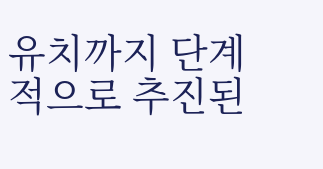유치까지 단계적으로 추진된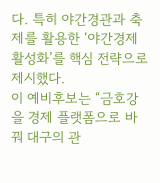다. 특히 야간경관과 축제를 활용한 ‘야간경제 활성화’를 핵심 전략으로 제시했다.
이 예비후보는 “금호강을 경제 플랫폼으로 바꿔 대구의 관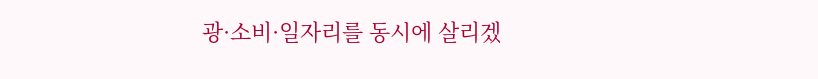광·소비·일자리를 동시에 살리겠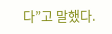다”고 말했다.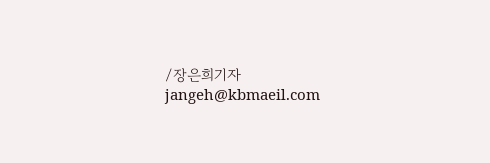/장은희기자 jangeh@kbmaeil.com